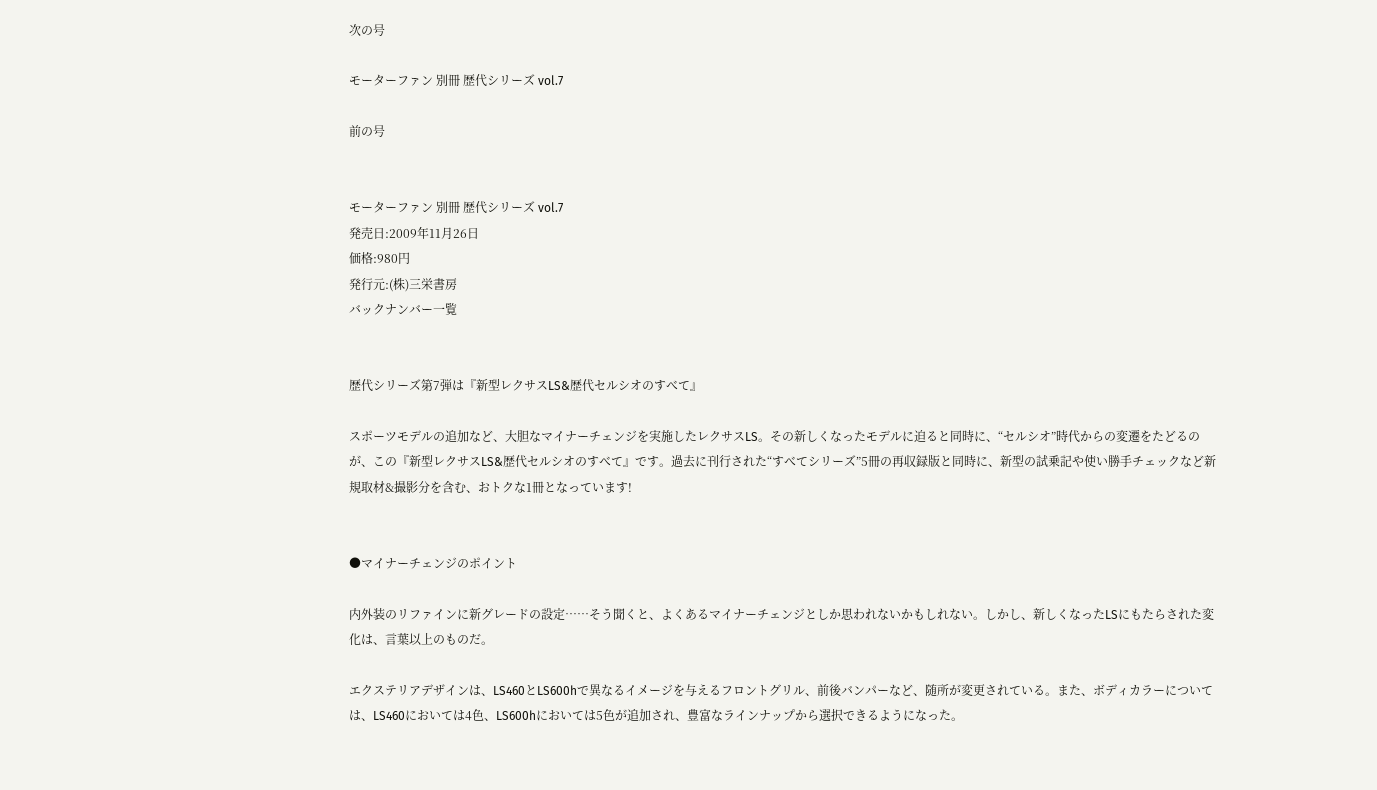次の号

モーターファン 別冊 歴代シリーズ vol.7

前の号


モーターファン 別冊 歴代シリーズ vol.7
発売日:2009年11月26日
価格:980円
発行元:(株)三栄書房
バックナンバー一覧


歴代シリーズ第7弾は『新型レクサスLS&歴代セルシオのすべて』

スポーツモデルの追加など、大胆なマイナーチェンジを実施したレクサスLS。その新しくなったモデルに迫ると同時に、“セルシオ”時代からの変遷をたどるのが、この『新型レクサスLS&歴代セルシオのすべて』です。過去に刊行された“すべてシリーズ”5冊の再収録版と同時に、新型の試乗記や使い勝手チェックなど新規取材&撮影分を含む、おトクな1冊となっています!


●マイナーチェンジのポイント

内外装のリファインに新グレードの設定……そう聞くと、よくあるマイナーチェンジとしか思われないかもしれない。しかし、新しくなったLSにもたらされた変化は、言葉以上のものだ。

エクステリアデザインは、LS460とLS600hで異なるイメージを与えるフロントグリル、前後バンパーなど、随所が変更されている。また、ボディカラーについては、LS460においては4色、LS600hにおいては5色が追加され、豊富なラインナップから選択できるようになった。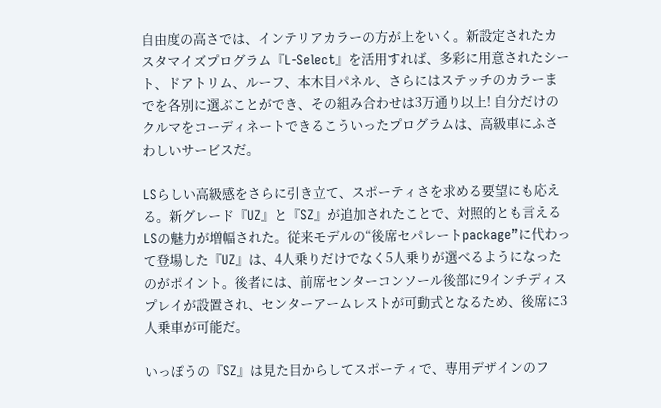自由度の高さでは、インテリアカラーの方が上をいく。新設定されたカスタマイズプログラム『L-Select』を活用すれば、多彩に用意されたシート、ドアトリム、ルーフ、本木目パネル、さらにはステッチのカラーまでを各別に選ぶことができ、その組み合わせは3万通り以上! 自分だけのクルマをコーディネートできるこういったプログラムは、高級車にふさわしいサービスだ。

LSらしい高級感をさらに引き立て、スポーティさを求める要望にも応える。新グレード『UZ』と『SZ』が追加されたことで、対照的とも言えるLSの魅力が増幅された。従来モデルの“後席セパレートpackage”に代わって登場した『UZ』は、4人乗りだけでなく5人乗りが選べるようになったのがポイント。後者には、前席センターコンソール後部に9インチディスプレイが設置され、センターアームレストが可動式となるため、後席に3人乗車が可能だ。

いっぽうの『SZ』は見た目からしてスポーティで、専用デザインのフ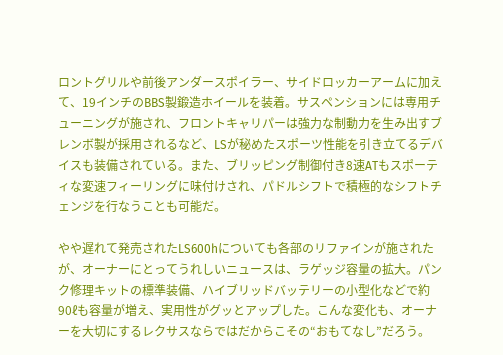ロントグリルや前後アンダースポイラー、サイドロッカーアームに加えて、19インチのBBS製鍛造ホイールを装着。サスペンションには専用チューニングが施され、フロントキャリパーは強力な制動力を生み出すブレンボ製が採用されるなど、LSが秘めたスポーツ性能を引き立てるデバイスも装備されている。また、ブリッピング制御付き8速ATもスポーティな変速フィーリングに味付けされ、パドルシフトで積極的なシフトチェンジを行なうことも可能だ。

やや遅れて発売されたLS600hについても各部のリファインが施されたが、オーナーにとってうれしいニュースは、ラゲッジ容量の拡大。パンク修理キットの標準装備、ハイブリッドバッテリーの小型化などで約90ℓも容量が増え、実用性がグッとアップした。こんな変化も、オーナーを大切にするレクサスならではだからこその“おもてなし”だろう。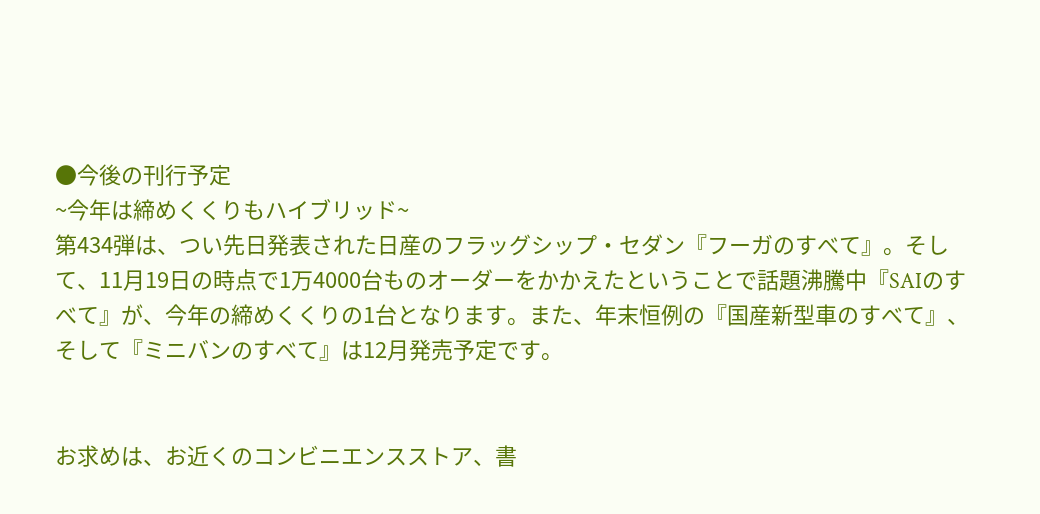●今後の刊行予定
~今年は締めくくりもハイブリッド~
第434弾は、つい先日発表された日産のフラッグシップ・セダン『フーガのすべて』。そして、11月19日の時点で1万4000台ものオーダーをかかえたということで話題沸騰中『SAIのすべて』が、今年の締めくくりの1台となります。また、年末恒例の『国産新型車のすべて』、そして『ミニバンのすべて』は12月発売予定です。


お求めは、お近くのコンビニエンスストア、書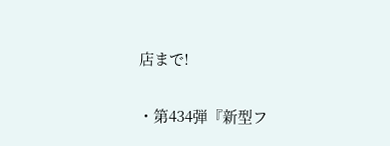店まで!

・第434弾『新型フ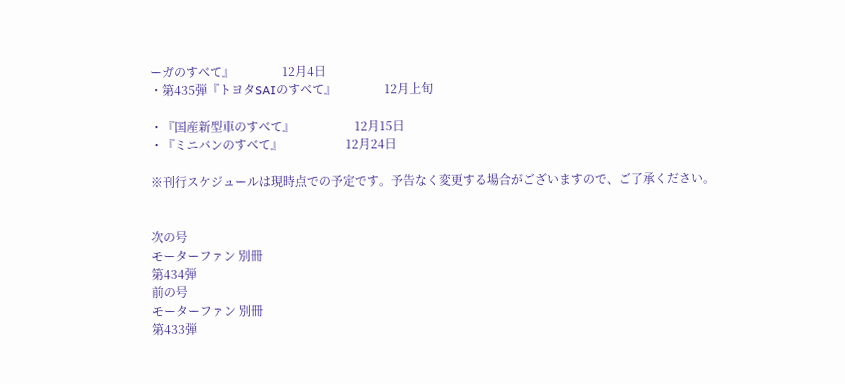ーガのすべて』                12月4日
・第435弾『トヨタSAIのすべて』                12月上旬

・『国産新型車のすべて』                    12月15日
・『ミニバンのすべて』                     12月24日

※刊行スケジュールは現時点での予定です。予告なく変更する場合がございますので、ご了承ください。


次の号
モーターファン 別冊
第434弾
前の号
モーターファン 別冊
第433弾